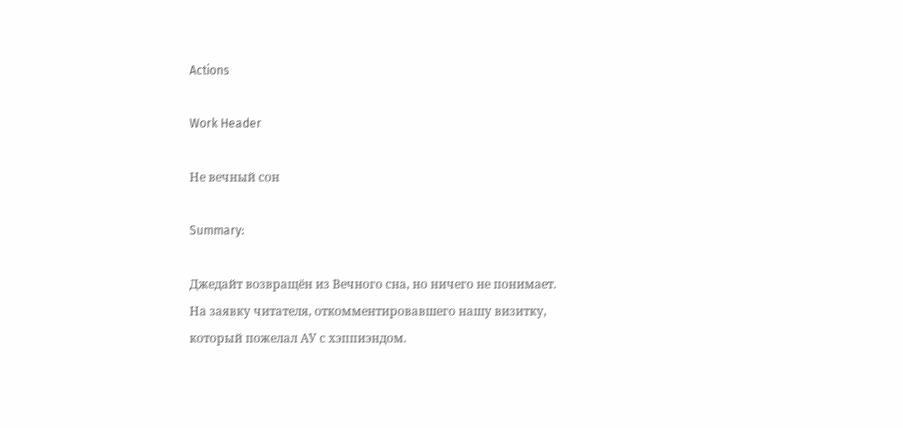Actions

Work Header

Не вечный сон

Summary:

Джедайт возвращён из Вечного сна, но ничего не понимает.
На заявку читателя, откомментировавшего нашу визитку, который пожелал АУ с хэппиэндом.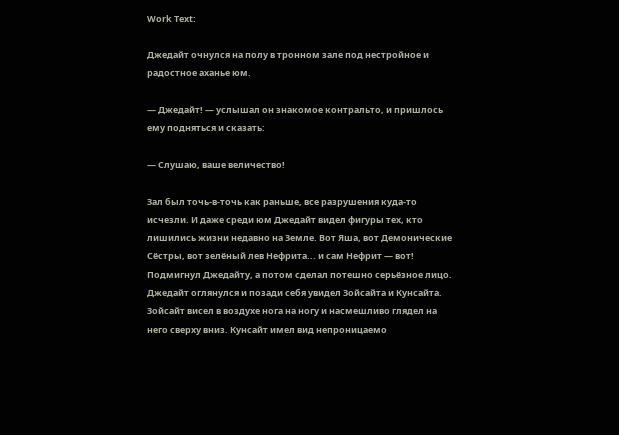Work Text:

Джедайт очнулся на полу в тронном зале под нестройное и радостное аханье юм.

— Джедайт! — услышал он знакомое контральто, и пришлось ему подняться и сказать:

— Слушаю, ваше величество!

Зал был точь-в-точь как раньше, все разрушения куда-то исчезли. И даже среди юм Джедайт видел фигуры тех, кто лишились жизни недавно на Земле. Вот Яша, вот Демонические Сёстры, вот зелёный лев Нефрита... и сам Нефрит — вот! Подмигнул Джедайту, а потом сделал потешно серьёзное лицо. Джедайт оглянулся и позади себя увидел Зойсайта и Кунсайта. Зойсайт висел в воздухе нога на ногу и насмешливо глядел на него сверху вниз. Кунсайт имел вид непроницаемо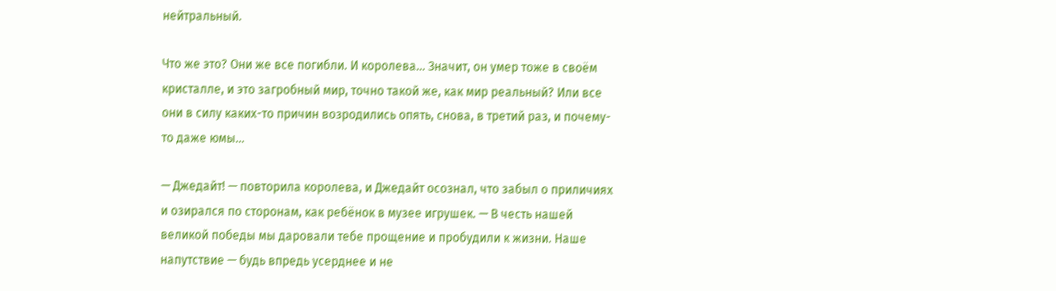нейтральный.

Что же это? Они же все погибли. И королева... Значит, он умер тоже в своём кристалле, и это загробный мир, точно такой же, как мир реальный? Или все они в силу каких-то причин возродились опять, снова, в третий раз, и почему-то даже юмы...

— Джедайт! — повторила королева, и Джедайт осознал, что забыл о приличиях и озирался по сторонам, как ребёнок в музее игрушек. — В честь нашей великой победы мы даровали тебе прощение и пробудили к жизни. Наше напутствие — будь впредь усерднее и не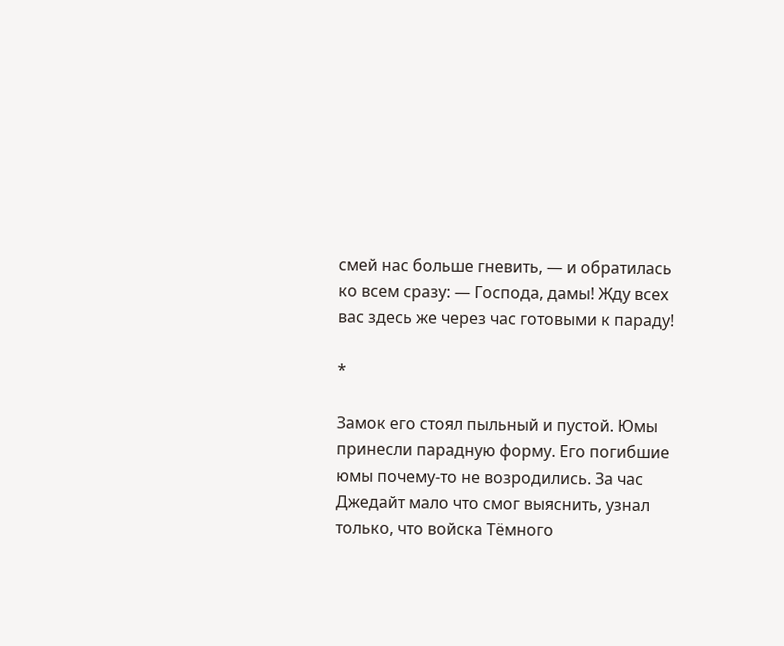смей нас больше гневить, — и обратилась ко всем сразу: — Господа, дамы! Жду всех вас здесь же через час готовыми к параду!

*

Замок его стоял пыльный и пустой. Юмы принесли парадную форму. Его погибшие юмы почему-то не возродились. За час Джедайт мало что смог выяснить, узнал только, что войска Тёмного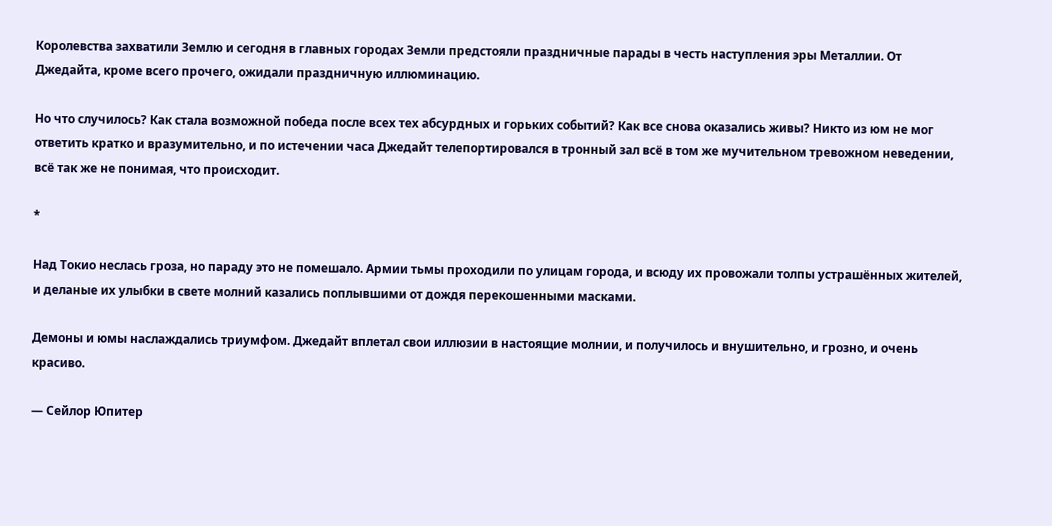Королевства захватили Землю и сегодня в главных городах Земли предстояли праздничные парады в честь наступления эры Металлии. От Джедайта, кроме всего прочего, ожидали праздничную иллюминацию.

Но что случилось? Как стала возможной победа после всех тех абсурдных и горьких событий? Как все снова оказались живы? Никто из юм не мог ответить кратко и вразумительно, и по истечении часа Джедайт телепортировался в тронный зал всё в том же мучительном тревожном неведении, всё так же не понимая, что происходит.

*

Над Токио неслась гроза, но параду это не помешало. Армии тьмы проходили по улицам города, и всюду их провожали толпы устрашённых жителей, и деланые их улыбки в свете молний казались поплывшими от дождя перекошенными масками.

Демоны и юмы наслаждались триумфом. Джедайт вплетал свои иллюзии в настоящие молнии, и получилось и внушительно, и грозно, и очень красиво.

— Сейлор Юпитер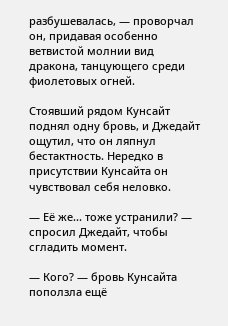разбушевалась, — проворчал он, придавая особенно ветвистой молнии вид дракона, танцующего среди фиолетовых огней.

Стоявший рядом Кунсайт поднял одну бровь, и Джедайт ощутил, что он ляпнул бестактность. Нередко в присутствии Кунсайта он чувствовал себя неловко.

— Её же... тоже устранили? — спросил Джедайт, чтобы сгладить момент.

— Кого? — бровь Кунсайта поползла ещё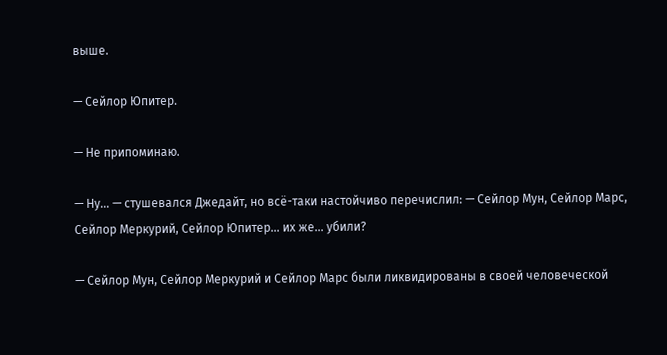выше.

— Сейлор Юпитер.

— Не припоминаю.

— Ну... — стушевался Джедайт, но всё-таки настойчиво перечислил: — Сейлор Мун, Сейлор Марс, Сейлор Меркурий, Сейлор Юпитер... их же... убили?

— Сейлор Мун, Сейлор Меркурий и Сейлор Марс были ликвидированы в своей человеческой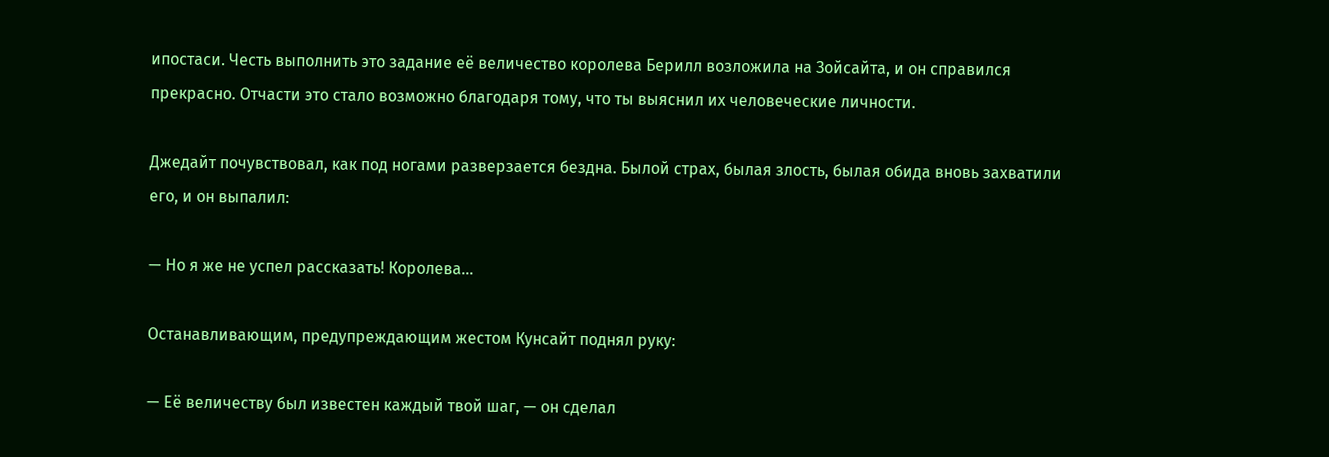ипостаси. Честь выполнить это задание её величество королева Берилл возложила на Зойсайта, и он справился прекрасно. Отчасти это стало возможно благодаря тому, что ты выяснил их человеческие личности.

Джедайт почувствовал, как под ногами разверзается бездна. Былой страх, былая злость, былая обида вновь захватили его, и он выпалил:

— Но я же не успел рассказать! Королева...

Останавливающим, предупреждающим жестом Кунсайт поднял руку:

— Её величеству был известен каждый твой шаг, — он сделал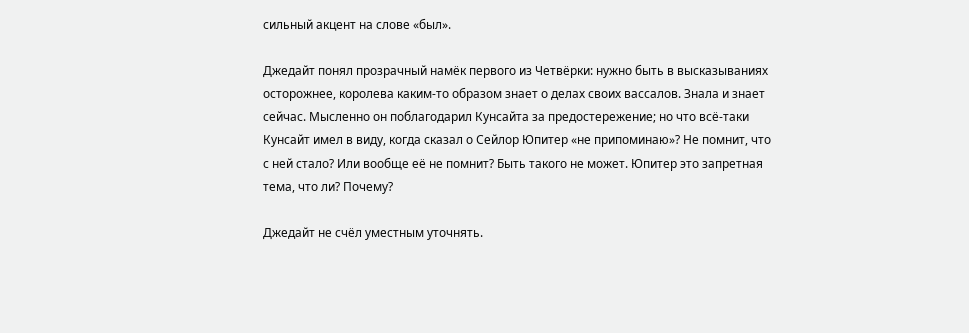сильный акцент на слове «был».

Джедайт понял прозрачный намёк первого из Четвёрки: нужно быть в высказываниях осторожнее, королева каким-то образом знает о делах своих вассалов. Знала и знает сейчас. Мысленно он поблагодарил Кунсайта за предостережение; но что всё-таки Кунсайт имел в виду, когда сказал о Сейлор Юпитер «не припоминаю»? Не помнит, что с ней стало? Или вообще её не помнит? Быть такого не может. Юпитер это запретная тема, что ли? Почему?

Джедайт не счёл уместным уточнять.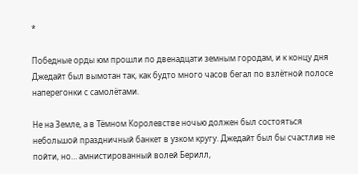*

Победные орды юм прошли по двенадцати земным городам, и к концу дня Джедайт был вымотан так, как будто много часов бегал по взлётной полосе наперегонки с самолётами.

Не на Земле, а в Тёмном Королевстве ночью должен был состояться небольшой праздничный банкет в узком кругу. Джедайт был бы счастлив не пойти, но… амнистированный волей Берилл,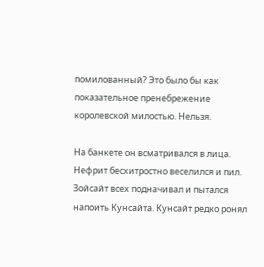помилованный? Это было бы как показательное пренебрежение королевской милостью. Нельзя.

На банкете он всматривался в лица. Нефрит бесхитростно веселился и пил. Зойсайт всех подначивал и пытался напоить Кунсайта. Кунсайт редко ронял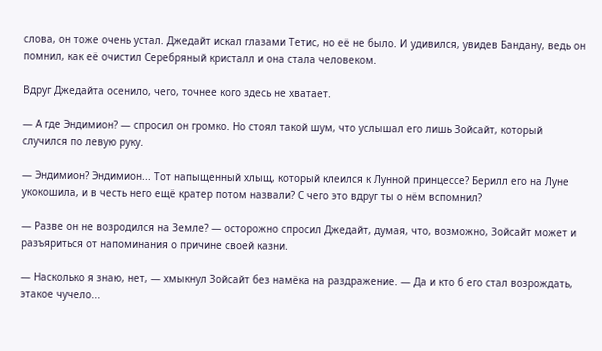слова, он тоже очень устал. Джедайт искал глазами Тетис, но её не было. И удивился, увидев Бандану, ведь он помнил, как её очистил Серебряный кристалл и она стала человеком.

Вдруг Джедайта осенило, чего, точнее кого здесь не хватает.

— А где Эндимион? — спросил он громко. Но стоял такой шум, что услышал его лишь Зойсайт, который случился по левую руку.

— Эндимион? Эндимион... Тот напыщенный хлыщ, который клеился к Лунной принцессе? Берилл его на Луне укокошила, и в честь него ещё кратер потом назвали? С чего это вдруг ты о нём вспомнил?

— Разве он не возродился на Земле? — осторожно спросил Джедайт, думая, что, возможно, Зойсайт может и разъяриться от напоминания о причине своей казни.

— Насколько я знаю, нет, — хмыкнул Зойсайт без намёка на раздражение. — Да и кто б его стал возрождать, этакое чучело...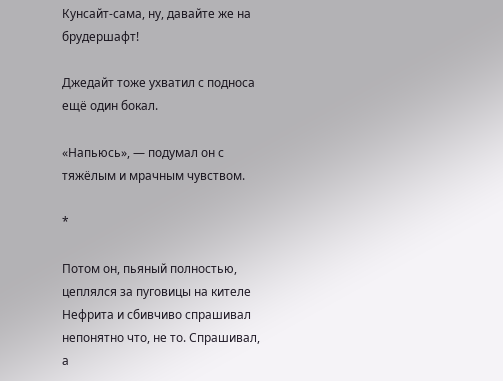Кунсайт-сама, ну, давайте же на брудершафт!

Джедайт тоже ухватил с подноса ещё один бокал.

«Напьюсь», — подумал он с тяжёлым и мрачным чувством.

*

Потом он, пьяный полностью, цеплялся за пуговицы на кителе Нефрита и сбивчиво спрашивал непонятно что, не то. Спрашивал, а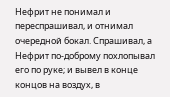Нефрит не понимал и переспрашивал, и отнимал очередной бокал. Спрашивал, а Нефрит по-доброму похлопывал его по руке; и вывел в конце концов на воздух, в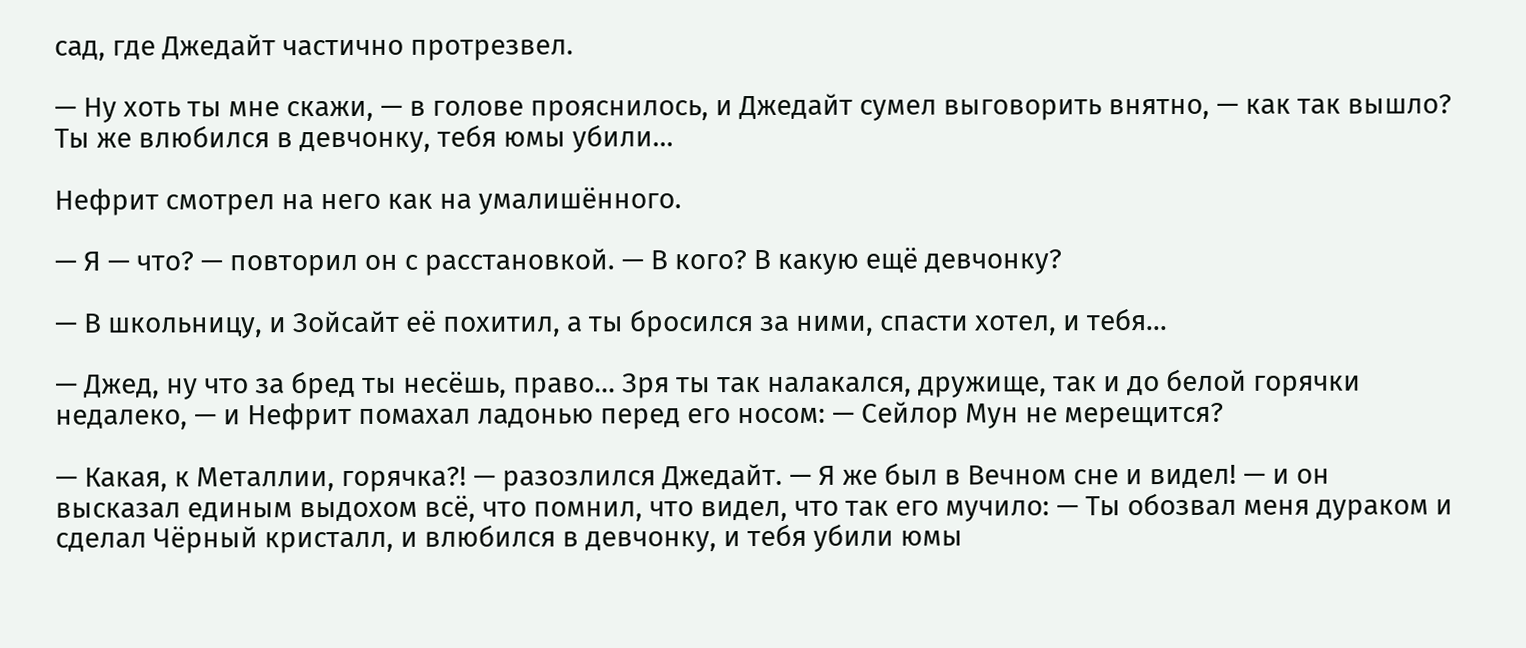сад, где Джедайт частично протрезвел.

— Ну хоть ты мне скажи, — в голове прояснилось, и Джедайт сумел выговорить внятно, — как так вышло? Ты же влюбился в девчонку, тебя юмы убили…

Нефрит смотрел на него как на умалишённого.

— Я — что? — повторил он с расстановкой. — В кого? В какую ещё девчонку?

— В школьницу, и Зойсайт её похитил, а ты бросился за ними, спасти хотел, и тебя...

— Джед, ну что за бред ты несёшь, право... Зря ты так налакался, дружище, так и до белой горячки недалеко, — и Нефрит помахал ладонью перед его носом: — Сейлор Мун не мерещится?

— Какая, к Металлии, горячка?! — разозлился Джедайт. — Я же был в Вечном сне и видел! — и он высказал единым выдохом всё, что помнил, что видел, что так его мучило: — Ты обозвал меня дураком и сделал Чёрный кристалл, и влюбился в девчонку, и тебя убили юмы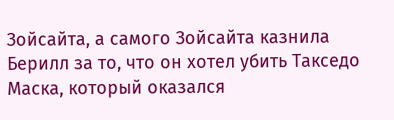Зойсайта, а самого Зойсайта казнила Берилл за то, что он хотел убить Такседо Маска, который оказался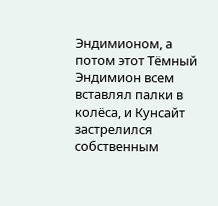Эндимионом, а потом этот Тёмный Эндимион всем вставлял палки в колёса, и Кунсайт застрелился собственным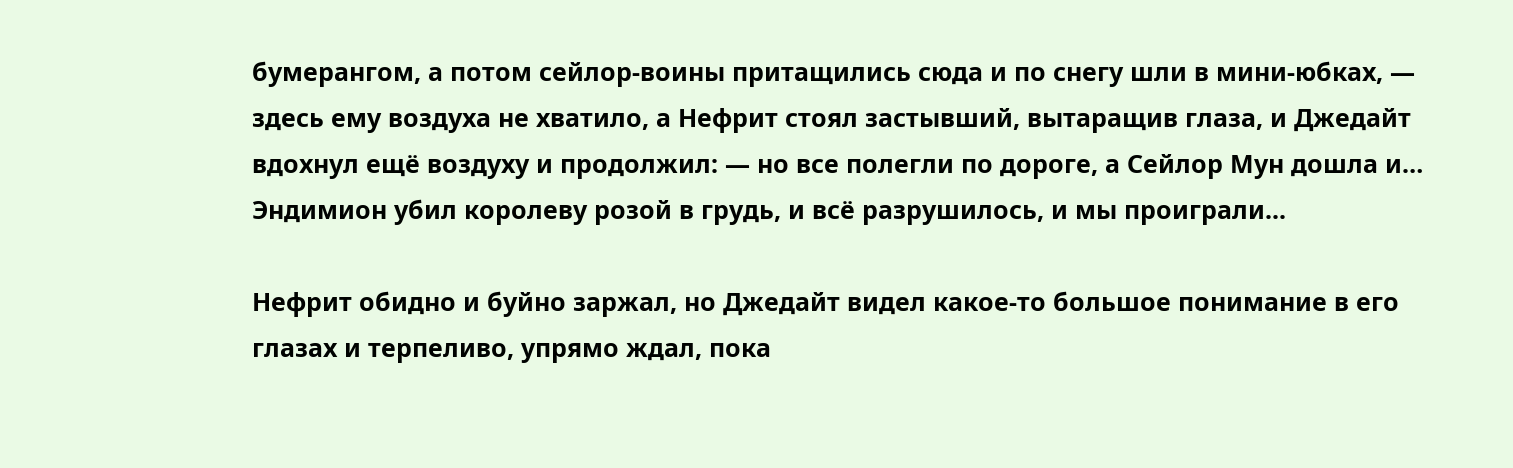бумерангом, а потом сейлор-воины притащились сюда и по снегу шли в мини-юбках, — здесь ему воздуха не хватило, а Нефрит стоял застывший, вытаращив глаза, и Джедайт вдохнул ещё воздуху и продолжил: — но все полегли по дороге, а Сейлор Мун дошла и… Эндимион убил королеву розой в грудь, и всё разрушилось, и мы проиграли...

Нефрит обидно и буйно заржал, но Джедайт видел какое-то большое понимание в его глазах и терпеливо, упрямо ждал, пока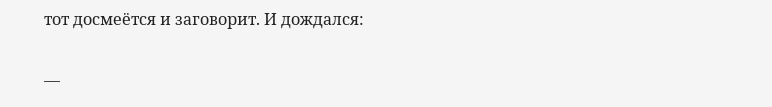тот досмеётся и заговорит. И дождался:

—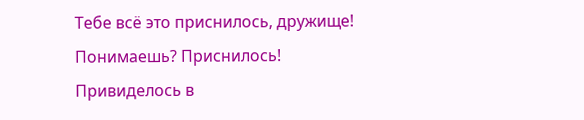Тебе всё это приснилось, дружище! Понимаешь? Приснилось! Привиделось в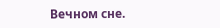Вечном сне.